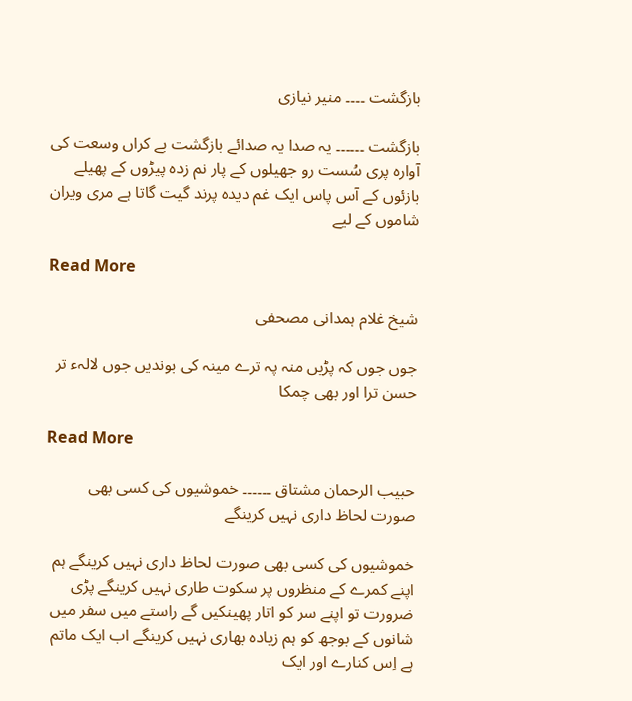بازگشت ۔۔۔۔ منیر نیازی

بازگشت ۔۔۔۔۔۔ یہ صدا یہ صدائے بازگشت بے کراں وسعت کی آوارہ پری سُست رو جھیلوں کے پار نم زدہ پیڑوں کے پھیلے بازئوں کے آس پاس ایک غم دیدہ پرند گیت گاتا ہے مری ویران شاموں کے لیے

Read More

شیخ غلام ہمدانی مصحفی

جوں جوں کہ پڑیں منہ پہ ترے مینہ کی بوندیں جوں لالہء تر حسن ترا اور بھی چمکا

Read More

حبیب الرحمان مشتاق ۔۔۔۔۔۔ خموشیوں کی کسی بھی صورت لحاظ داری نہیں کرینگے

خموشیوں کی کسی بھی صورت لحاظ داری نہیں کرینگے ہم اپنے کمرے کے منظروں پر سکوت طاری نہیں کرینگے پڑی ضرورت تو اپنے سر کو اتار پھینکیں گے راستے میں سفر میں شانوں کے بوجھ کو ہم زیادہ بھاری نہیں کرینگے اب ایک ماتم ہے اِس کنارے اور ایک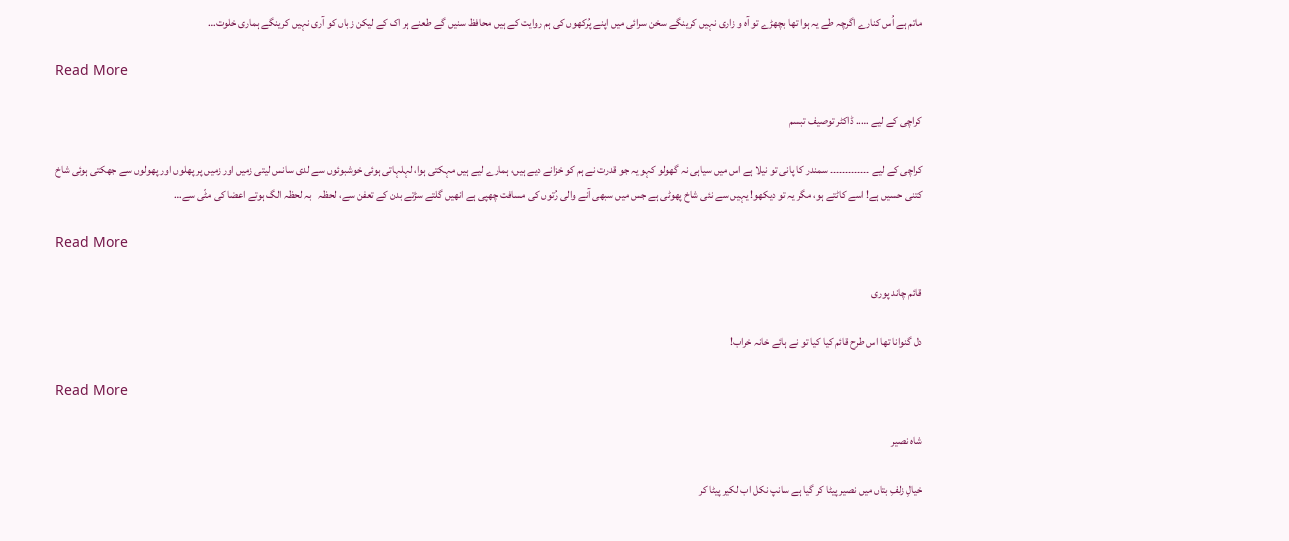ماتم ہے اُس کنارے اگرچہ طے یہ ہوا تھا بچھڑے تو آہ و زاری نہیں کرینگے سخن سرائی میں اپنے پُرکھوں کی ہم روایت کے ہیں محافظ سنیں گے طعنے ہر اک کے لیکن زباں کو آری نہیں کرینگے ہماری خلوت…

Read More

کراچی کے لیے ….. ڈاکٹر توصیف تبسم

کراچی کے لیے ۔۔۔۔۔۔۔۔۔۔۔۔۔ سمندر کا پانی تو نیلا ہے اس میں سیاہی نہ گھولو کہو یہ جو قدرت نے ہم کو خزانے دیے ہیں، ہمارے لیے ہیں مہکتی ہوا، لہلہاتی ہوئی خوشبوئوں سے لدی سانس لیتی زمیں اور زمیں پر پھلوں اور پھولوں سے جھکتی ہوئی شاخ کتنی حسیں ہے! اسے کاٹتے ہو، مگر یہ تو دیکھو! یہیں سے نئی شاخ پھوٹی ہے جس میں سبھی آنے والی رُتوں کی مسافت چھپی ہے انھیں گلتے سڑتے بدن کے تعفن سے، لحظہ   بہ لحظہ الگ ہوتے اعضا کی مٹّی سے…

Read More

قائم چاند پوری

دل گنوانا تھا اس طرح قائم کیا کیا تو نے ہائے خانہ خراب!

Read More

شاہ نصیر

خیالِ زلفِ بتاں میں نصیر پیٹا کر گیا ہے سانپ نکل اب لکیر پیٹا کر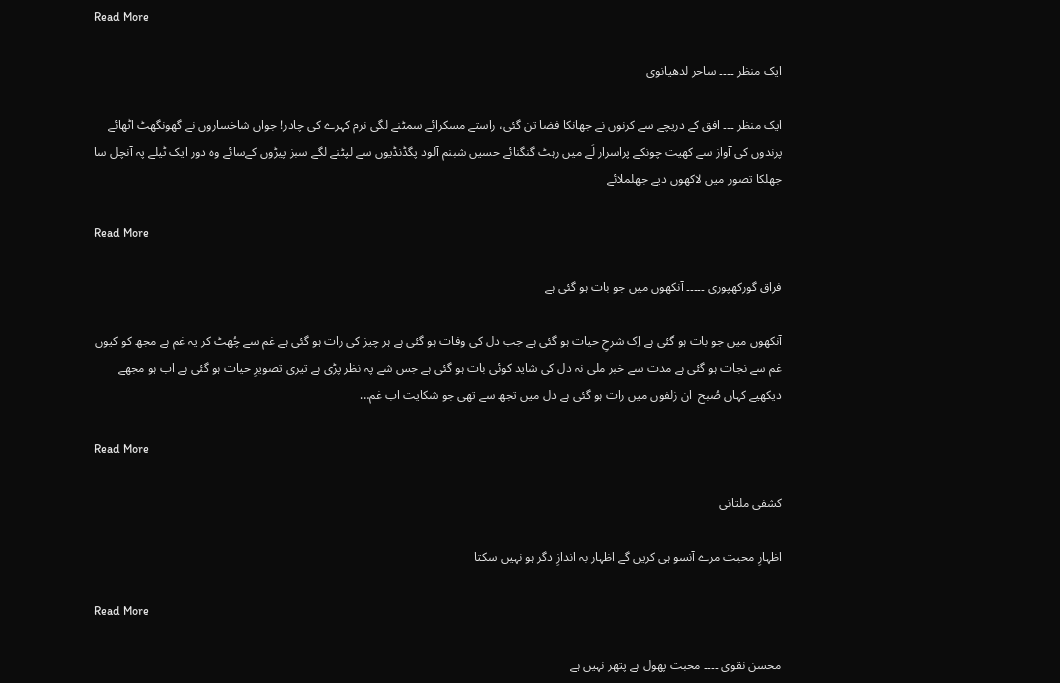Read More

ایک منظر ۔۔۔۔ ساحر لدھیانوی

ایک منظر ۔۔۔ افق کے دریچے سے کرنوں نے جھانکا فضا تن گئی، راستے مسکرائے سمٹنے لگی نرم کہرے کی چادر! جواں شاخساروں نے گھونگھٹ اٹھائے پرندوں کی آواز سے کھیت چونکے پراسرار لَے میں رہٹ گنگنائے حسیں شبنم آلود پگڈنڈیوں سے لپٹنے لگے سبز پیڑوں کےسائے وہ دور ایک ٹیلے پہ آنچل سا جھلکا تصور میں لاکھوں دیے جھلملائے

Read More

فراق گورکھپوری ۔۔۔۔۔ آنکھوں میں جو بات ہو گئی ہے

آنکھوں میں جو بات ہو گئی ہے اِک شرحِ حیات ہو گئی ہے جب دل کی وفات ہو گئی ہے ہر چیز کی رات ہو گئی ہے غم سے چُھٹ کر یہ غم ہے مجھ کو کیوں غم سے نجات ہو گئی ہے مدت سے خبر ملی نہ دل کی شاید کوئی بات ہو گئی ہے جس شے پہ نظر پڑی ہے تیری تصویرِ حیات ہو گئی ہے اب ہو مجھے دیکھیے کہاں صُبح  ان زلفوں میں رات ہو گئی ہے دل میں تجھ سے تھی جو شکایت اب غم…

Read More

کشفی ملتانی

اظہارِ محبت مرے آنسو ہی کریں گے اظہار بہ اندازِ دگر ہو نہیں سکتا

Read More

محسن نقوی ۔۔۔۔ محبت پھول ہے پتھر نہیں ہے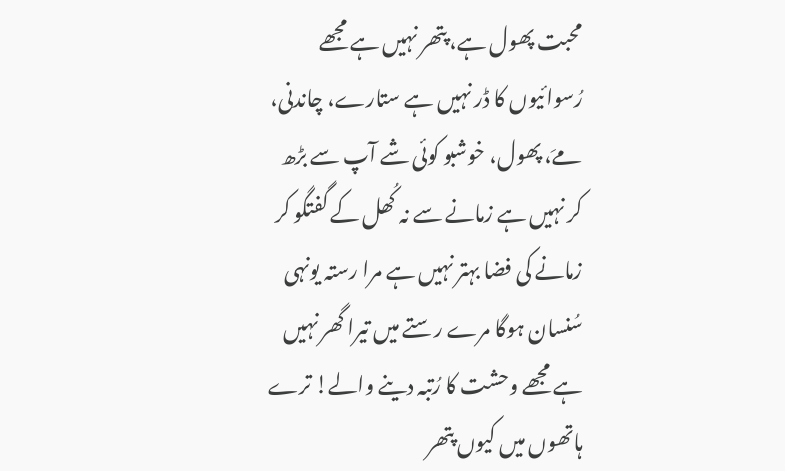محبت پھول ہے، پتھر نہیں ہے مجھے رُسوائیوں کا ڈر نہیں ہے ستارے، چاندنی، مےَ، پھول، خوشبو کوئی شے آپ سے بڑھ کر نہیں ہے زمانے سے نہ کُھل کے گفتگو کر زمانے کی فضا بہتر نہیں ہے مرا رستہ یونہی سُنسان ہوگا مرے رستے میں تیرا گھر نہیں ہے مجھے وحشت کا رُتبہ دینے والے! ترے ہاتھوں میں کیوں پتھر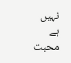نہیں ہے محبت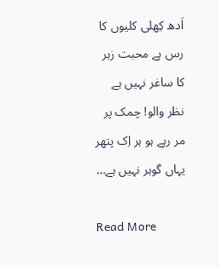اَدھ کِھلی کلیوں کا رس ہے محبت زہر کا ساغر نہیں ہے نظر والو! چمک پر مر رہے ہو ہر اِک پتھر یہاں گوہر نہیں ہے…

Read More